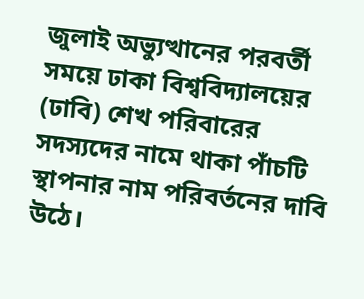জুলাই অভ্যুত্থানের পরবর্তী সময়ে ঢাকা বিশ্ববিদ্যালয়ের (ঢাবি) শেখ পরিবারের সদস্যদের নামে থাকা পাঁচটি স্থাপনার নাম পরিবর্তনের দাবি উঠে।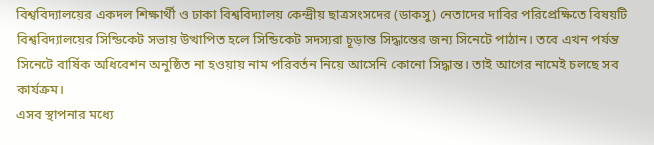বিশ্ববিদ্যালয়ের একদল শিক্ষার্থী ও ঢাকা বিশ্ববিদ্যালয় কেন্দ্রীয় ছাত্রসংসদের (ডাকসু) নেতাদের দাবির পরিপ্রেক্ষিতে বিষয়টি বিশ্ববিদ্যালয়ের সিন্ডিকেট সভায় উত্থাপিত হলে সিন্ডিকেট সদস্যরা চূড়ান্ত সিদ্ধান্তের জন্য সিনেটে পাঠান। তবে এখন পর্যন্ত সিনেটে বার্ষিক অধিবেশন অনুষ্ঠিত না হওয়ায় নাম পরিবর্তন নিয়ে আসেনি কোনো সিদ্ধান্ত। তাই আগের নামেই চলছে সব কার্যক্রম।
এসব স্থাপনার মধ্যে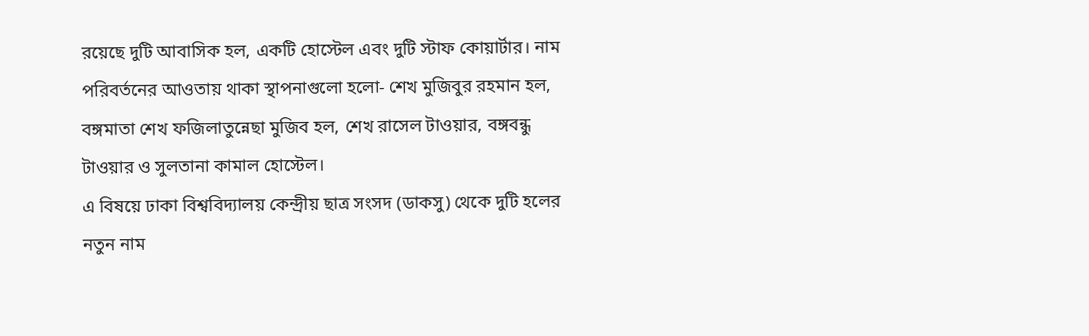রয়েছে দুটি আবাসিক হল, একটি হোস্টেল এবং দুটি স্টাফ কোয়ার্টার। নাম পরিবর্তনের আওতায় থাকা স্থাপনাগুলো হলো- শেখ মুজিবুর রহমান হল, বঙ্গমাতা শেখ ফজিলাতুন্নেছা মুজিব হল, শেখ রাসেল টাওয়ার, বঙ্গবন্ধু টাওয়ার ও সুলতানা কামাল হোস্টেল।
এ বিষয়ে ঢাকা বিশ্ববিদ্যালয় কেন্দ্রীয় ছাত্র সংসদ (ডাকসু) থেকে দুটি হলের নতুন নাম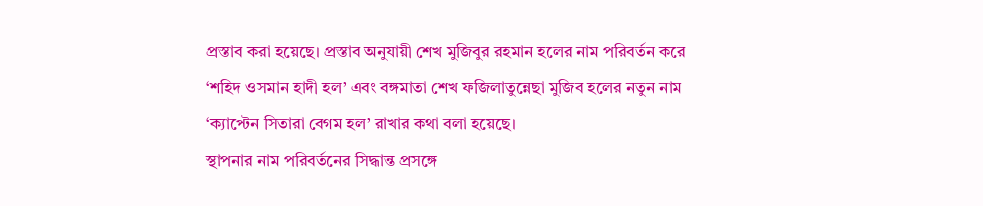প্রস্তাব করা হয়েছে। প্রস্তাব অনুযায়ী শেখ মুজিবুর রহমান হলের নাম পরিবর্তন করে ‘শহিদ ওসমান হাদী হল’ এবং বঙ্গমাতা শেখ ফজিলাতুন্নেছা মুজিব হলের নতুন নাম ‘ক্যাপ্টেন সিতারা বেগম হল’ রাখার কথা বলা হয়েছে।
স্থাপনার নাম পরিবর্তনের সিদ্ধান্ত প্রসঙ্গে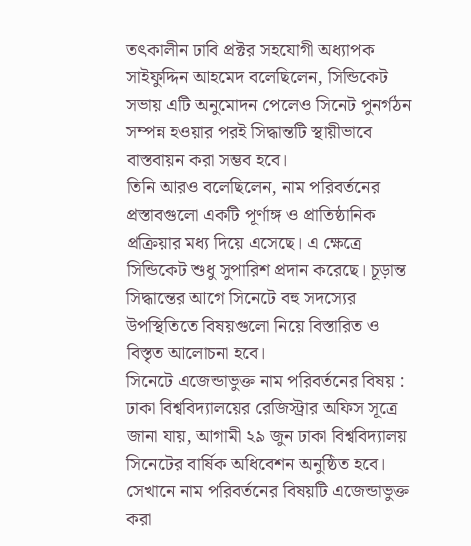তৎকালীন ঢাবি প্রক্টর সহযোগী অধ্যাপক সাইফুদ্দিন আহমেদ বলেছিলেন, সিন্ডিকেট সভায় এটি অনুমোদন পেলেও সিনেট পুনর্গঠন সম্পন্ন হওয়ার পরই সিদ্ধান্তটি স্থায়ীভাবে বাস্তবায়ন করা সম্ভব হবে।
তিনি আরও বলেছিলেন, নাম পরিবর্তনের প্রস্তাবগুলো একটি পূর্ণাঙ্গ ও প্রাতিষ্ঠানিক প্রক্রিয়ার মধ্য দিয়ে এসেছে। এ ক্ষেত্রে সিন্ডিকেট শুধু সুপারিশ প্রদান করেছে। চূড়ান্ত সিদ্ধান্তের আগে সিনেটে বহু সদস্যের উপস্থিতিতে বিষয়গুলো নিয়ে বিস্তারিত ও বিস্তৃত আলোচনা হবে।
সিনেটে এজেন্ডাভুক্ত নাম পরিবর্তনের বিষয় : ঢাকা বিশ্ববিদ্যালয়ের রেজিস্ট্রার অফিস সূত্রে জানা যায়, আগামী ২৯ জুন ঢাকা বিশ্ববিদ্যালয় সিনেটের বার্ষিক অধিবেশন অনুষ্ঠিত হবে। সেখানে নাম পরিবর্তনের বিষয়টি এজেন্ডাভুক্ত করা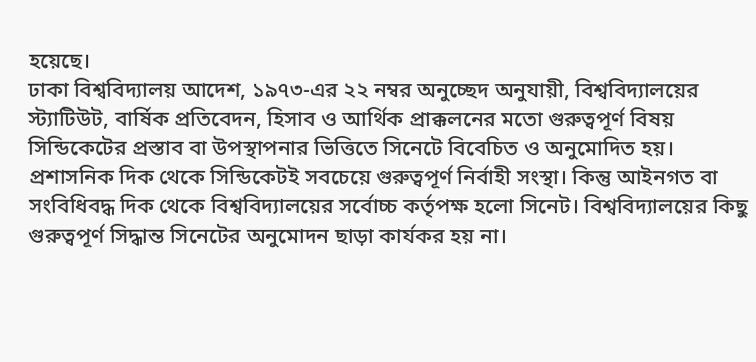হয়েছে।
ঢাকা বিশ্ববিদ্যালয় আদেশ, ১৯৭৩-এর ২২ নম্বর অনুচ্ছেদ অনুযায়ী, বিশ্ববিদ্যালয়ের স্ট্যাটিউট, বার্ষিক প্রতিবেদন, হিসাব ও আর্থিক প্রাক্কলনের মতো গুরুত্বপূর্ণ বিষয় সিন্ডিকেটের প্রস্তাব বা উপস্থাপনার ভিত্তিতে সিনেটে বিবেচিত ও অনুমোদিত হয়।
প্রশাসনিক দিক থেকে সিন্ডিকেটই সবচেয়ে গুরুত্বপূর্ণ নির্বাহী সংস্থা। কিন্তু আইনগত বা সংবিধিবদ্ধ দিক থেকে বিশ্ববিদ্যালয়ের সর্বোচ্চ কর্তৃপক্ষ হলো সিনেট। বিশ্ববিদ্যালয়ের কিছু গুরুত্বপূর্ণ সিদ্ধান্ত সিনেটের অনুমোদন ছাড়া কার্যকর হয় না।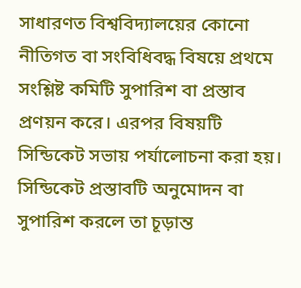সাধারণত বিশ্ববিদ্যালয়ের কোনো নীতিগত বা সংবিধিবদ্ধ বিষয়ে প্রথমে সংশ্লিষ্ট কমিটি সুপারিশ বা প্রস্তাব প্রণয়ন করে। এরপর বিষয়টি সিন্ডিকেট সভায় পর্যালোচনা করা হয়। সিন্ডিকেট প্রস্তাবটি অনুমোদন বা সুপারিশ করলে তা চূড়ান্ত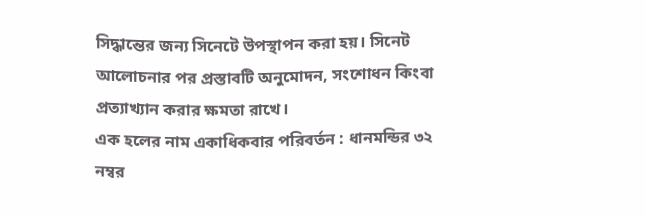সিদ্ধান্তের জন্য সিনেটে উপস্থাপন করা হয়। সিনেট আলোচনার পর প্রস্তাবটি অনুমোদন, সংশোধন কিংবা প্রত্যাখ্যান করার ক্ষমতা রাখে।
এক হলের নাম একাধিকবার পরিবর্তন : ধানমন্ডির ৩২ নম্বর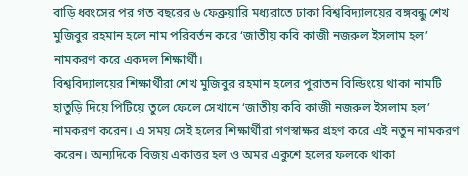বাড়ি ধ্বংসের পর গত বছরের ৬ ফেব্রুয়ারি মধ্যরাতে ঢাকা বিশ্ববিদ্যালয়ের বঙ্গবন্ধু শেখ মুজিবুর রহমান হলে নাম পরিবর্তন করে ‘জাতীয় কবি কাজী নজরুল ইসলাম হল’ নামকরণ করে একদল শিক্ষার্থী।
বিশ্ববিদ্যালয়ের শিক্ষার্থীরা শেখ মুজিবুর রহমান হলের পুরাতন বিল্ডিংয়ে থাকা নামটি হাতুড়ি দিয়ে পিটিয়ে তুলে ফেলে সেখানে ‘জাতীয় কবি কাজী নজরুল ইসলাম হল’ নামকরণ করেন। এ সময় সেই হলের শিক্ষার্থীরা গণস্বাক্ষর গ্রহণ করে এই নতুন নামকরণ করেন। অন্যদিকে বিজয় একাত্তর হল ও অমর একুশে হলের ফলকে থাকা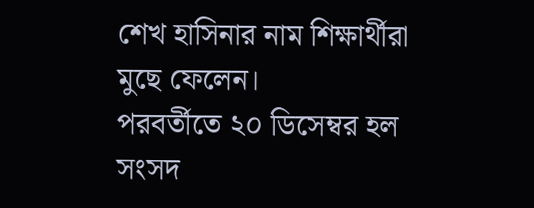শেখ হাসিনার নাম শিক্ষার্থীরা মুছে ফেলেন।
পরবর্তীতে ২০ ডিসেম্বর হল সংসদ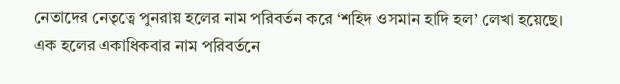নেতাদের নেতৃত্বে পুনরায় হলের নাম পরিবর্তন করে ‘শহিদ ওসমান হাদি হল’ লেখা হয়েছে। এক হলের একাধিকবার নাম পরিবর্তনে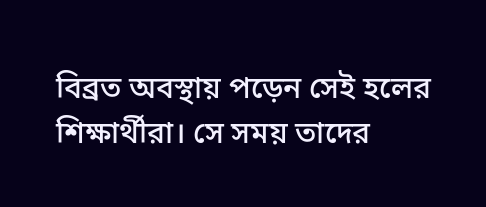বিব্রত অবস্থায় পড়েন সেই হলের শিক্ষার্থীরা। সে সময় তাদের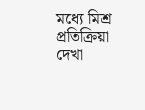মধ্যে মিশ্র প্রতিক্রিয়া দেখা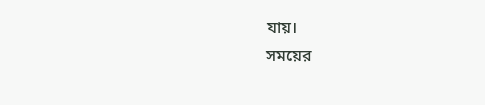যায়।
সময়ের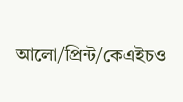আলো/প্রিন্ট/কেএইচও